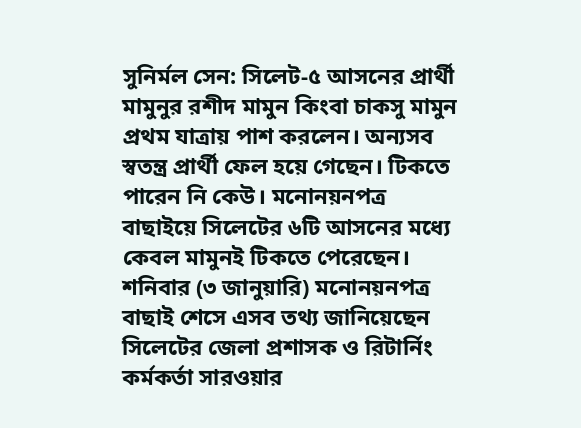সুনির্মল সেন: সিলেট-৫ আসনের প্রার্থী মামুনুর রশীদ মামুন কিংবা চাকসু মামুন প্রথম যাত্রায় পাশ করলেন। অন্যসব স্বতন্ত্র প্রার্থী ফেল হয়ে গেছেন। টিকতে পারেন নি কেউ। মনোনয়নপত্র বাছাইয়ে সিলেটের ৬টি আসনের মধ্যে কেবল মামুনই টিকতে পেরেছেন। শনিবার (৩ জানুয়ারি) মনোনয়নপত্র বাছাই শেসে এসব তথ্য জানিয়েছেন সিলেটের জেলা প্রশাসক ও রিটার্নিং কর্মকর্তা সারওয়ার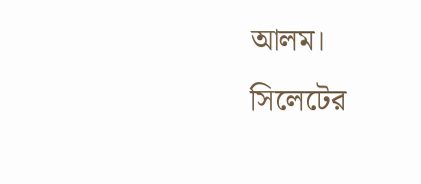আলম।
সিলেটের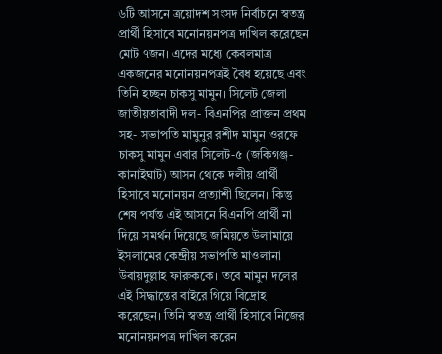৬টি আসনে ত্রয়োদশ সংসদ নির্বাচনে স্বতন্ত্র প্রার্থী হিসাবে মনোনয়নপত্র দাখিল করেছেন মোট ৭জন। এদের মধ্যে কেবলমাত্র একজনের মনোনয়নপত্রই বৈধ হয়েছে এবং তিনি হচ্ছন চাকসু মামুন। সিলেট জেলা জাতীয়তাবাদী দল- বিএনপির প্রাক্তন প্রথম সহ- সভাপতি মামুনুর রশীদ মামুন ওরফে চাকসু মামুন এবার সিলেট-৫ (জকিগঞ্জ-কানাইঘাট) আসন থেকে দলীয় প্রার্থী হিসাবে মনোনয়ন প্রত্যাশী ছিলেন। কিন্তু শেষ পর্যন্ত এই আসনে বিএনপি প্রার্থী না দিয়ে সমর্থন দিয়েছে জমিয়তে উলামায়ে ইসলামের কেন্দ্রীয় সভাপতি মাওলানা উবায়দুল্লাহ ফারুককে। তবে মামুন দলের এই সিদ্ধান্তের বাইরে গিয়ে বিদ্রোহ করেছেন। তিনি স্বতন্ত্র প্রার্থী হিসাবে নিজের মনোনয়নপত্র দাখিল করেন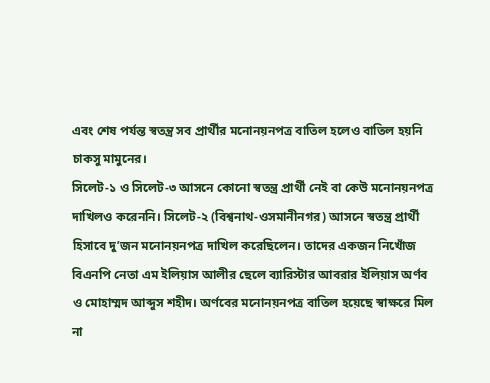এবং শেষ পর্যন্ত স্বতন্ত্র সব প্রার্থীর মনোনয়নপত্র বাতিল হলেও বাতিল হয়নি চাকসু মামুনের।
সিলেট-১ ও সিলেট-৩ আসনে কোনো স্বতন্ত্র প্রার্থী নেই বা কেউ মনোনয়নপত্র দাখিলও করেননি। সিলেট-২ (বিশ্বনাথ-ওসমানীনগর) আসনে স্বতন্ত্র প্রার্থী হিসাবে দু’জন মনোনয়নপত্র দাখিল করেছিলেন। তাদের একজন নিখোঁজ বিএনপি নেতা এম ইলিয়াস আলীর ছেলে ব্যারিস্টার আবরার ইলিয়াস অর্ণব ও মোহাম্মদ আব্দুস শহীদ। অর্ণবের মনোনয়নপত্র বাতিল হয়েছে স্বাক্ষরে মিল না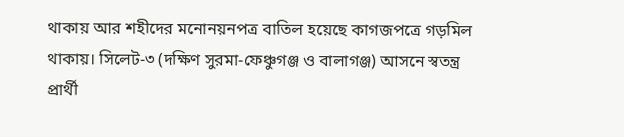থাকায় আর শহীদের মনোনয়নপত্র বাতিল হয়েছে কাগজপত্রে গড়মিল থাকায়। সিলেট-৩ (দক্ষিণ সুরমা-ফেঞ্চুগঞ্জ ও বালাগঞ্জ) আসনে স্বতন্ত্র প্রার্থী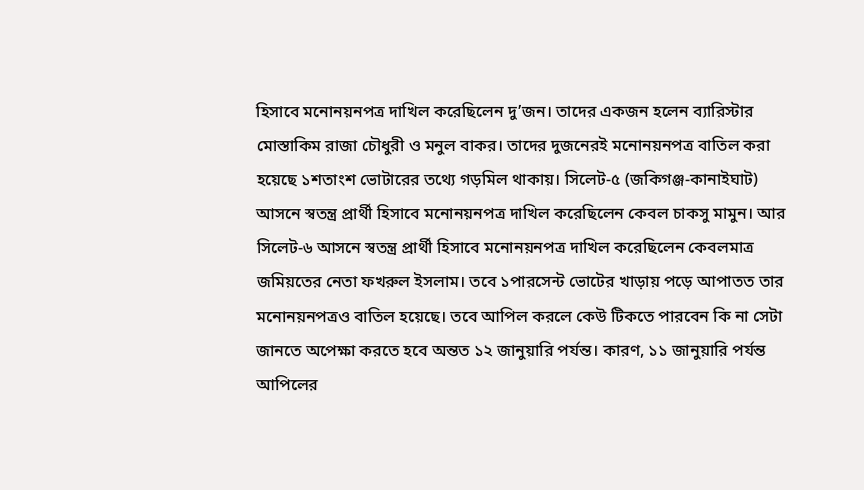হিসাবে মনোনয়নপত্র দাখিল করেছিলেন দু’জন। তাদের একজন হলেন ব্যারিস্টার মোস্তাকিম রাজা চৌধুরী ও মনুল বাকর। তাদের দুজনেরই মনোনয়নপত্র বাতিল করা হয়েছে ১শতাংশ ভোটারের তথ্যে গড়মিল থাকায়। সিলেট-৫ (জকিগঞ্জ-কানাইঘাট) আসনে স্বতন্ত্র প্রার্থী হিসাবে মনোনয়নপত্র দাখিল করেছিলেন কেবল চাকসু মামুন। আর সিলেট-৬ আসনে স্বতন্ত্র প্রার্থী হিসাবে মনোনয়নপত্র দাখিল করেছিলেন কেবলমাত্র জমিয়তের নেতা ফখরুল ইসলাম। তবে ১পারসেন্ট ভোটের খাড়ায় পড়ে আপাতত তার মনোনয়নপত্রও বাতিল হয়েছে। তবে আপিল করলে কেউ টিকতে পারবেন কি না সেটা জানতে অপেক্ষা করতে হবে অন্তত ১২ জানুয়ারি পর্যন্ত। কারণ, ১১ জানুয়ারি পর্যন্ত আপিলের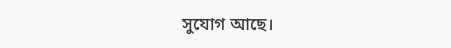সুযোগ আছে।